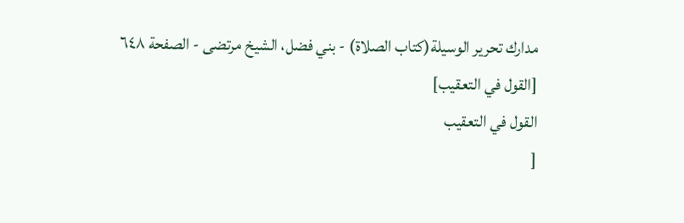مدارك تحرير الوسيلة(كتاب الصلاة) - بني فضل، الشيخ مرتضى - الصفحة ٦٤٨
[القول في التعقيب]
القول في التعقيب
[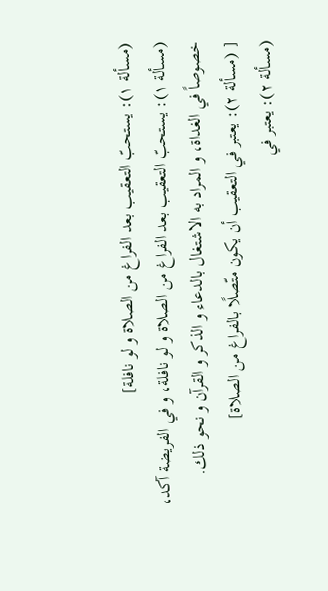(مسألة ١): يستحبّ التعقيب بعد الفراغ من الصلاة و لو نافلة]
(مسألة ١): يستحبّ التعقيب بعد الفراغ من الصلاة و لو نافلة، و في الفريضة آكد، خصوصاً في الغداة، و المراد به الاشتغال بالدعاء و الذكر و القرآن و نحو ذلك.
[ (مسألة ٢): يعتبر في التعقيب أن يكون متّصلًا بالفراغ من الصلاة]
(مسألة ٢): يعتبر في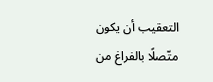التعقيب أن يكون متّصلًا بالفراغ من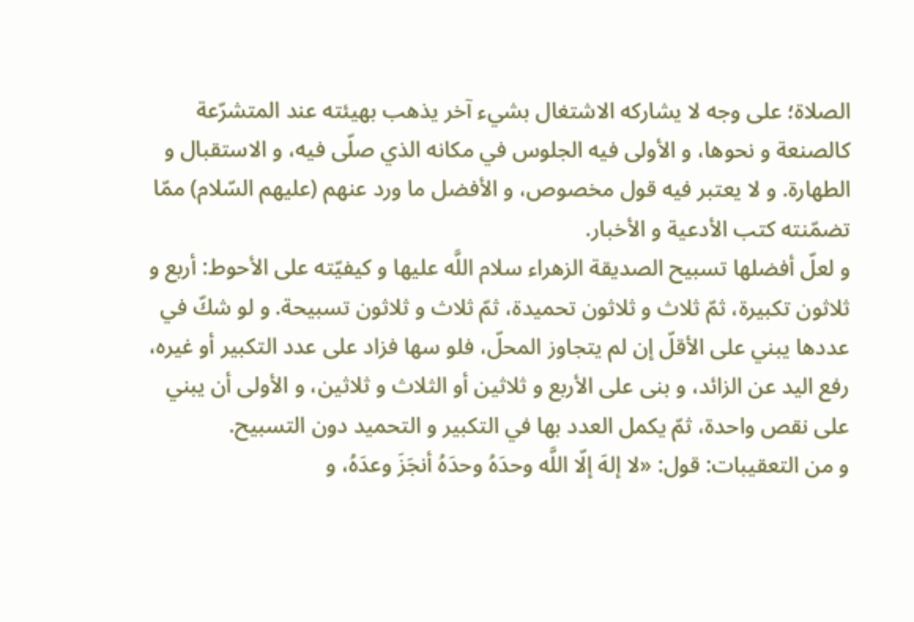الصلاة؛ على وجه لا يشاركه الاشتغال بشيء آخر يذهب بهيئته عند المتشرّعة كالصنعة و نحوها، و الأولى فيه الجلوس في مكانه الذي صلّى فيه، و الاستقبال و الطهارة. و لا يعتبر فيه قول مخصوص، و الأفضل ما ورد عنهم (عليهم السّلام) ممّا تضمّنته كتب الأدعية و الأخبار.
و لعلّ أفضلها تسبيح الصديقة الزهراء سلام اللَّه عليها و كيفيّته على الأحوط: أربع و ثلاثون تكبيرة، ثمّ ثلاث و ثلاثون تحميدة، ثمّ ثلاث و ثلاثون تسبيحة. و لو شكّ في عددها يبني على الأقلّ إن لم يتجاوز المحلّ، فلو سها فزاد على عدد التكبير أو غيره، رفع اليد عن الزائد، و بنى على الأربع و ثلاثين أو الثلاث و ثلاثين، و الأولى أن يبني على نقص واحدة، ثمّ يكمل العدد بها في التكبير و التحميد دون التسبيح.
و من التعقيبات: قول: «لا إلهَ إلّا اللَّه وحدَهُ وحدَهُ أنجَزَ وعدَهُ، و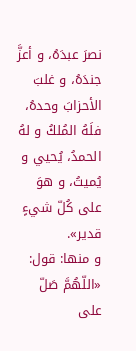نصرَ عبدَهُ، و أعزَّ جندَهُ، و غلبَ الأحزابَ وحدهُ، فلَهُ المُلكُ و لهُ الحمدُ، يُحيي و يُميتُ، و هوَ على كُلّ شيءٍ قدير».
و منها: قول: «اللّهُمَّ صَلّ على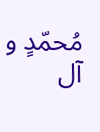مُحمّدٍ و آل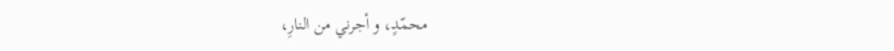محمّدٍ، و أجرني من النارِ،